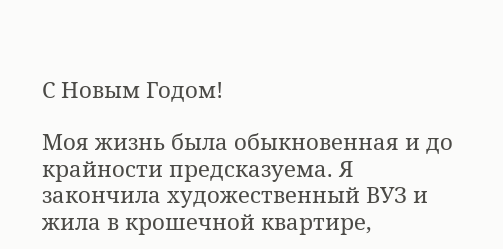С Новым Годом!

Моя жизнь была обыкновенная и до крайности предсказуема. Я закончила художественный ВУЗ и жила в крошечной квартире,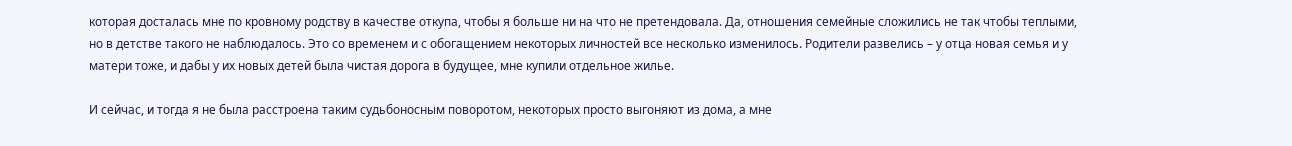которая досталась мне по кровному родству в качестве откупа, чтобы я больше ни на что не претендовала. Да, отношения семейные сложились не так чтобы теплыми, но в детстве такого не наблюдалось. Это со временем и с обогащением некоторых личностей все несколько изменилось. Родители развелись – у отца новая семья и у матери тоже, и дабы у их новых детей была чистая дорога в будущее, мне купили отдельное жилье.

И сейчас, и тогда я не была расстроена таким судьбоносным поворотом, некоторых просто выгоняют из дома, а мне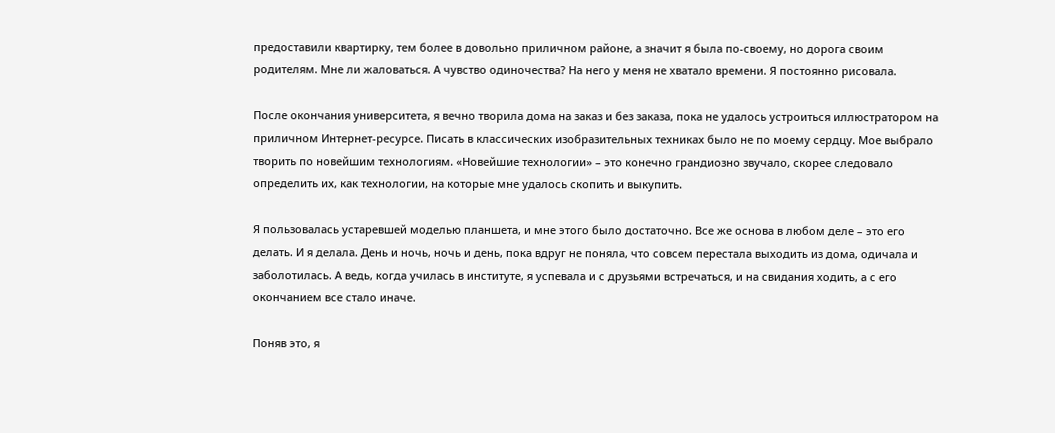предоставили квартирку, тем более в довольно приличном районе, а значит я была по-своему, но дорога своим родителям. Мне ли жаловаться. А чувство одиночества? На него у меня не хватало времени. Я постоянно рисовала.

После окончания университета, я вечно творила дома на заказ и без заказа, пока не удалось устроиться иллюстратором на приличном Интернет-ресурсе. Писать в классических изобразительных техниках было не по моему сердцу. Мое выбрало творить по новейшим технологиям. «Новейшие технологии» – это конечно грандиозно звучало, скорее следовало определить их, как технологии, на которые мне удалось скопить и выкупить.

Я пользовалась устаревшей моделью планшета, и мне этого было достаточно. Все же основа в любом деле – это его делать. И я делала. День и ночь, ночь и день, пока вдруг не поняла, что совсем перестала выходить из дома, одичала и заболотилась. А ведь, когда училась в институте, я успевала и с друзьями встречаться, и на свидания ходить, а с его окончанием все стало иначе.

Поняв это, я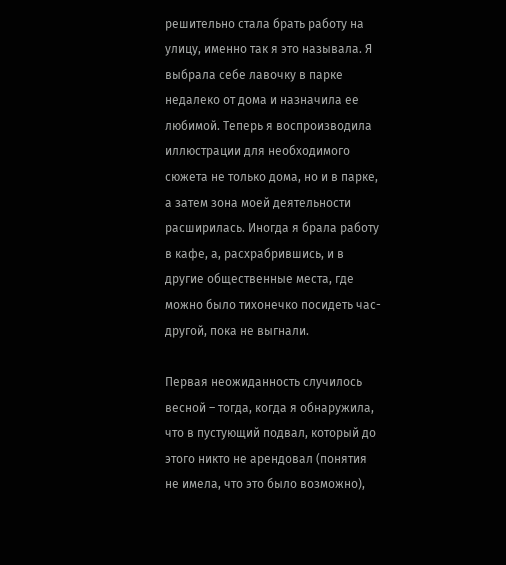решительно стала брать работу на улицу, именно так я это называла. Я выбрала себе лавочку в парке недалеко от дома и назначила ее любимой. Теперь я воспроизводила иллюстрации для необходимого сюжета не только дома, но и в парке, а затем зона моей деятельности расширилась. Иногда я брала работу в кафе, а, расхрабрившись, и в другие общественные места, где можно было тихонечко посидеть час-другой, пока не выгнали.

Первая неожиданность случилось весной – тогда, когда я обнаружила, что в пустующий подвал, который до этого никто не арендовал (понятия не имела, что это было возможно),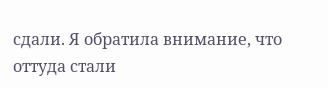сдали. Я обратила внимание, что оттуда стали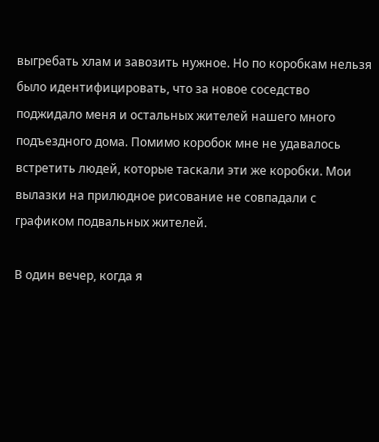выгребать хлам и завозить нужное. Но по коробкам нельзя было идентифицировать, что за новое соседство поджидало меня и остальных жителей нашего много подъездного дома. Помимо коробок мне не удавалось встретить людей, которые таскали эти же коробки. Мои вылазки на прилюдное рисование не совпадали с графиком подвальных жителей.

В один вечер, когда я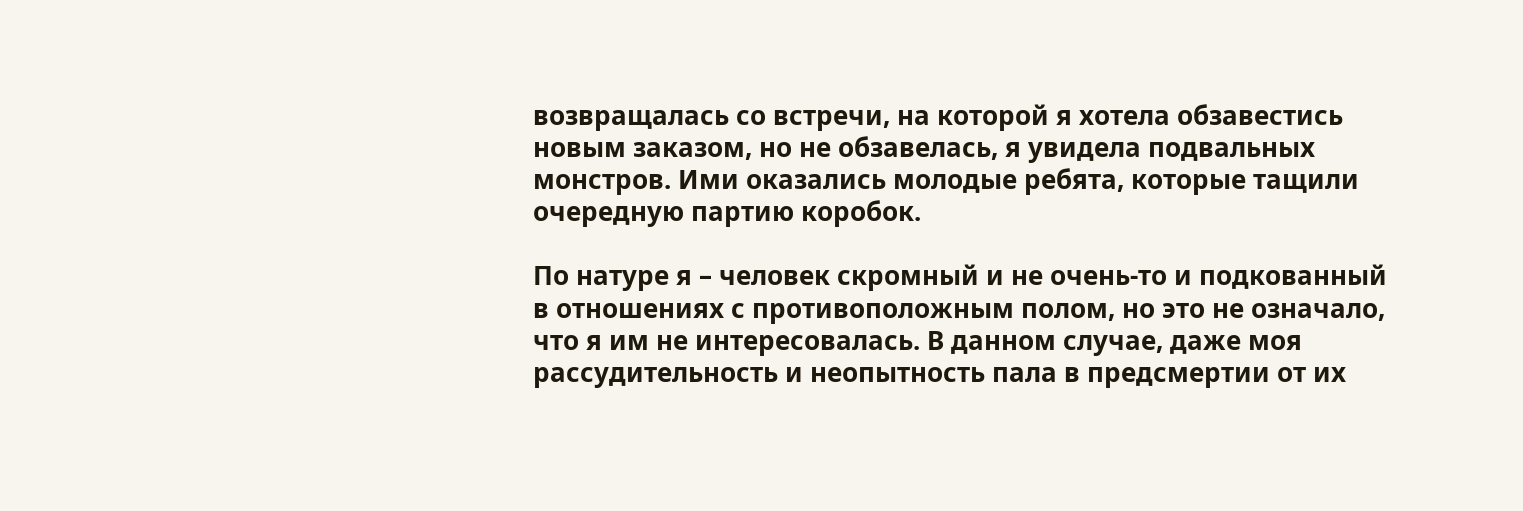возвращалась со встречи, на которой я хотела обзавестись новым заказом, но не обзавелась, я увидела подвальных монстров. Ими оказались молодые ребята, которые тащили очередную партию коробок.

По натуре я – человек скромный и не очень-то и подкованный в отношениях с противоположным полом, но это не означало, что я им не интересовалась. В данном случае, даже моя рассудительность и неопытность пала в предсмертии от их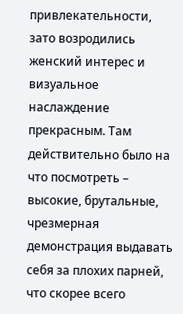привлекательности, зато возродились женский интерес и визуальное наслаждение прекрасным. Там действительно было на что посмотреть – высокие, брутальные, чрезмерная демонстрация выдавать себя за плохих парней, что скорее всего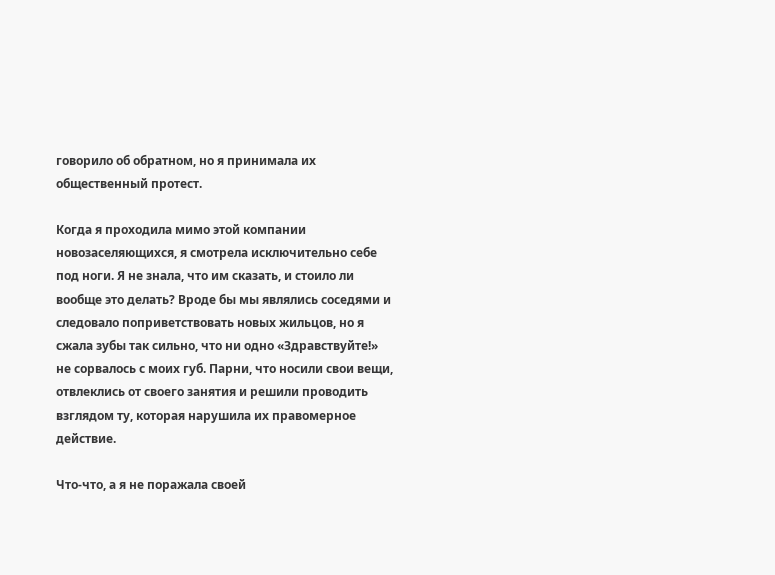говорило об обратном, но я принимала их общественный протест.

Когда я проходила мимо этой компании новозаселяющихся, я смотрела исключительно себе под ноги. Я не знала, что им сказать, и стоило ли вообще это делать? Вроде бы мы являлись соседями и следовало поприветствовать новых жильцов, но я сжала зубы так сильно, что ни одно «Здравствуйте!» не сорвалось с моих губ. Парни, что носили свои вещи, отвлеклись от своего занятия и решили проводить взглядом ту, которая нарушила их правомерное действие.

Что-что, а я не поражала своей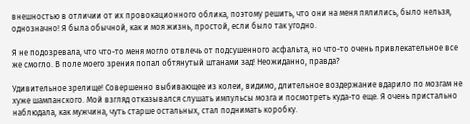внешностью в отличии от их провокационного облика, поэтому решить, что они на меня пялились, было нельзя, однозначно! Я была обычной, как и моя жизнь, простой, если было так угодно.

Я не подозревала, что что-то меня могло отвлечь от подсушенного асфальта, но что-то очень привлекательное все же смогло. В поле моего зрения попал обтянутый штанами зад! Неожиданно, правда?

Удивительное зрелище! Совершенно выбивающее из колеи, видимо, длительное воздержание вдарило по мозгам не хуже шампанского. Мой взгляд отказывался слушать импульсы мозга и посмотреть куда-то еще. Я очень пристально наблюдала, как мужчина, чуть старше остальных, стал поднимать коробку.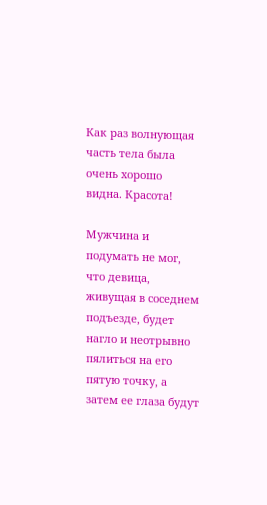Как раз волнующая часть тела была очень хорошо видна. Красота!

Мужчина и подумать не мог, что девица, живущая в соседнем подъезде, будет нагло и неотрывно пялиться на его пятую точку, а затем ее глаза будут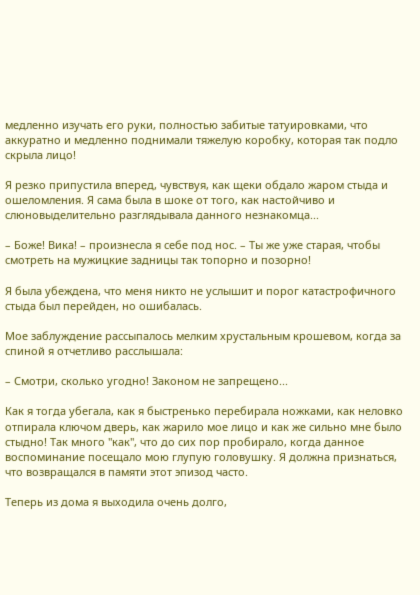медленно изучать его руки, полностью забитые татуировками, что аккуратно и медленно поднимали тяжелую коробку, которая так подло скрыла лицо!

Я резко припустила вперед, чувствуя, как щеки обдало жаром стыда и ошеломления. Я сама была в шоке от того, как настойчиво и слюновыделительно разглядывала данного незнакомца...

– Боже! Вика! – произнесла я себе под нос. – Ты же уже старая, чтобы смотреть на мужицкие задницы так топорно и позорно!

Я была убеждена, что меня никто не услышит и порог катастрофичного стыда был перейден, но ошибалась.

Мое заблуждение рассыпалось мелким хрустальным крошевом, когда за спиной я отчетливо расслышала:

– Смотри, сколько угодно! Законом не запрещено...

Как я тогда убегала, как я быстренько перебирала ножками, как неловко отпирала ключом дверь, как жарило мое лицо и как же сильно мне было стыдно! Так много "как", что до сих пор пробирало, когда данное воспоминание посещало мою глупую головушку. Я должна признаться, что возвращался в памяти этот эпизод часто.

Теперь из дома я выходила очень долго,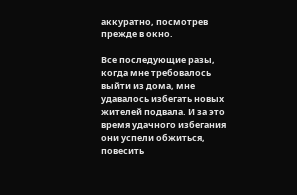аккуратно, посмотрев прежде в окно.

Все последующие разы, когда мне требовалось выйти из дома, мне удавалось избегать новых жителей подвала. И за это время удачного избегания они успели обжиться, повесить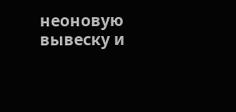неоновую вывеску и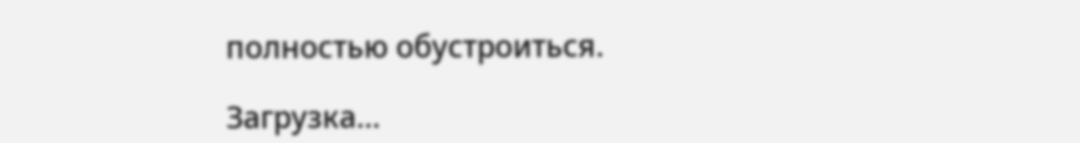полностью обустроиться.

Загрузка...